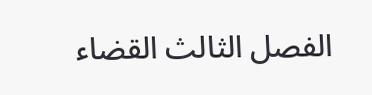الفصل الثالث القضاء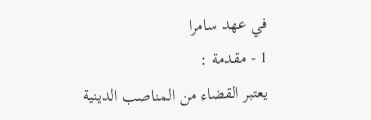في عهد سامرا
1 - مقدمة :
يعتبر القضاء من المناصب الدينية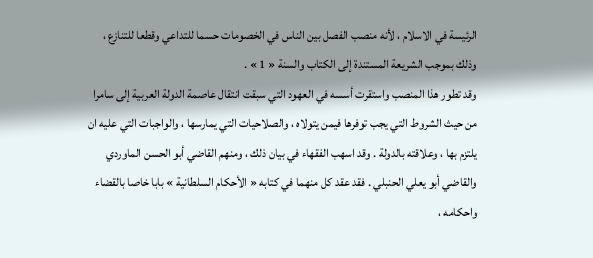الرئيسة في الاسلام ، لأنه منصب الفصل بين الناس في الخصومات حسما للتداعي وقطعا للتنازع ، وذلك بموجب الشريعة المستندة إلى الكتاب والسنة « 1 » .
وقد تطور هذا المنصب واستقرت أسسه في العهود التي سبقت انتقال عاصمة الدولة العربية إلى سامرا من حيث الشروط التي يجب توفرها فيمن يتولاه ، والصلاحيات التي يمارسها ، والواجبات التي عليه ان يلتزم بها ، وعلاقته بالدولة . وقد اسهب الفقهاء في بيان ذلك ، ومنهم القاضي أبو الحسن الماوردي والقاضي أبو يعلي الحنبلي . فقد عقد كل منهما في كتابه « الأحكام السلطانية » بابا خاصا بالقضاء واحكامه ،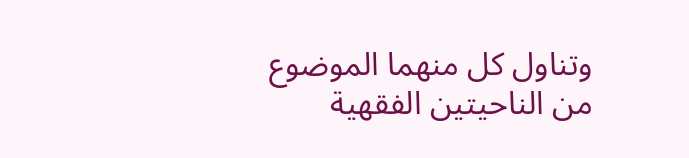وتناول كل منهما الموضوع من الناحيتين الفقهية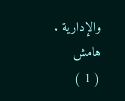والإدارية .
هامش
( 1 )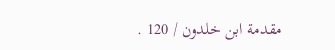مقدمة ابن خلدون / 120 .